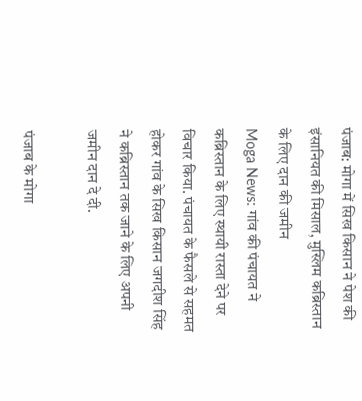पंजाब: मोगा में सिख किसान ने पेश की इंसानियत की मिसाल, मुस्लिम कब्रिस्तान के लिए दान की जमीन
Moga News: गांव की पंचायत ने कब्रिस्तान के लिए स्थायी रास्ता देने पर विचार किया. पंचायत के फैसले से सहमत होकर गांव के सिख किसान जगदीश सिंह ने कब्रिस्तान तक जाने के लिए अपनी जमीन दान दे दी.

पंजाब के मोगा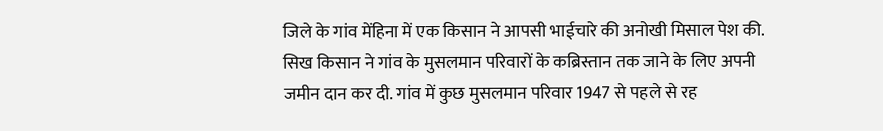जिले के गांव मेंहिना में एक किसान ने आपसी भाईचारे की अनोखी मिसाल पेश की. सिख किसान ने गांव के मुसलमान परिवारों के कब्रिस्तान तक जाने के लिए अपनी जमीन दान कर दी. गांव में कुछ मुसलमान परिवार 1947 से पहले से रह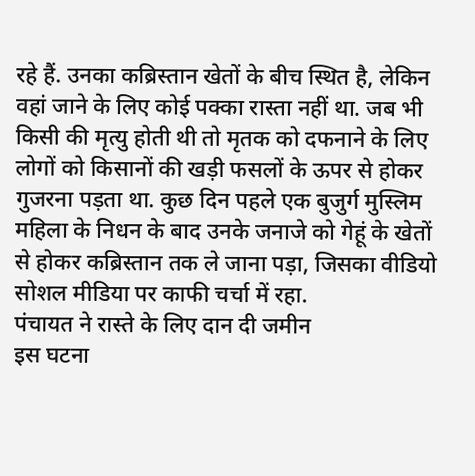रहे हैं. उनका कब्रिस्तान खेतों के बीच स्थित है, लेकिन वहां जाने के लिए कोई पक्का रास्ता नहीं था. जब भी किसी की मृत्यु होती थी तो मृतक को दफनाने के लिए लोगों को किसानों की खड़ी फसलों के ऊपर से होकर गुजरना पड़ता था. कुछ दिन पहले एक बुजुर्ग मुस्लिम महिला के निधन के बाद उनके जनाजे को गेहूं के खेतों से होकर कब्रिस्तान तक ले जाना पड़ा, जिसका वीडियो सोशल मीडिया पर काफी चर्चा में रहा.
पंचायत ने रास्ते के लिए दान दी जमीन
इस घटना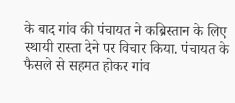के बाद गांव की पंचायत ने कब्रिस्तान के लिए स्थायी रास्ता देने पर विचार किया. पंचायत के फैसले से सहमत होकर गांव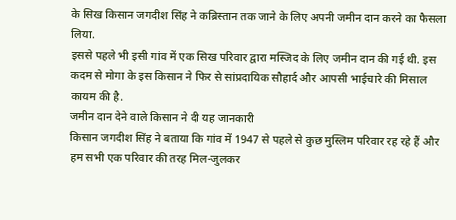के सिख किसान जगदीश सिंह ने कब्रिस्तान तक जाने के लिए अपनी जमीन दान करने का फैसला लिया.
इससे पहले भी इसी गांव में एक सिख परिवार द्वारा मस्जिद के लिए जमीन दान की गई थी. इस कदम से मोगा के इस किसान ने फिर से सांप्रदायिक सौहार्द और आपसी भाईचारे की मिसाल कायम की है.
जमीन दान देने वाले किसान ने दी यह जानकारी
किसान जगदीश सिंह ने बताया कि गांव में 1947 से पहले से कुछ मुस्लिम परिवार रह रहे हैं और हम सभी एक परिवार की तरह मिल-जुलकर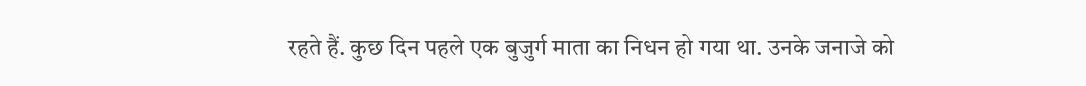रहते हैं. कुछ दिन पहले एक बुजुर्ग माता का निधन हो गया था. उनके जनाजे को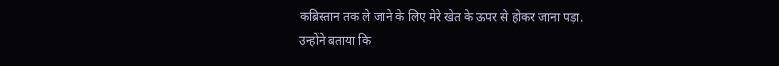कब्रिस्तान तक ले जाने के लिए मेरे खेत के ऊपर से होकर जाना पड़ा.
उन्होंने बताया कि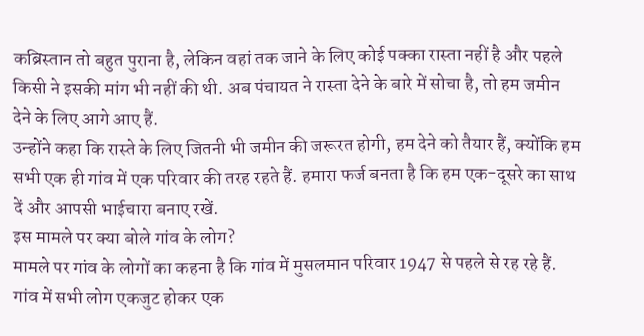कब्रिस्तान तो बहुत पुराना है, लेकिन वहां तक जाने के लिए कोई पक्का रास्ता नहीं है और पहले किसी ने इसकी मांग भी नहीं की थी. अब पंचायत ने रास्ता देने के बारे में सोचा है, तो हम जमीन देने के लिए आगे आए हैं.
उन्होंने कहा कि रास्ते के लिए जितनी भी जमीन की जरूरत होगी, हम देने को तैयार हैं, क्योंकि हम सभी एक ही गांव में एक परिवार की तरह रहते हैं. हमारा फर्ज बनता है कि हम एक-दूसरे का साथ दें और आपसी भाईचारा बनाए रखें.
इस मामले पर क्या बोले गांव के लोग?
मामले पर गांव के लोगों का कहना है कि गांव में मुसलमान परिवार 1947 से पहले से रह रहे हैं. गांव में सभी लोग एकजुट होकर एक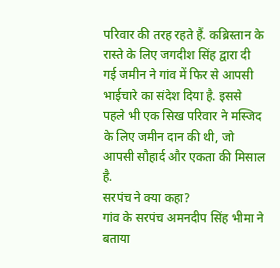परिवार की तरह रहते हैं. कब्रिस्तान के रास्ते के लिए जगदीश सिंह द्वारा दी गई जमीन ने गांव में फिर से आपसी भाईचारे का संदेश दिया है. इससे पहले भी एक सिख परिवार ने मस्जिद के लिए जमीन दान की थी, जो आपसी सौहार्द और एकता की मिसाल है.
सरपंच ने क्या कहा?
गांव के सरपंच अमनदीप सिंह भीमा ने बताया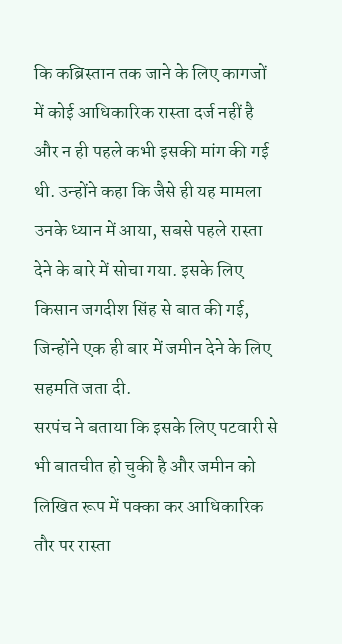कि कब्रिस्तान तक जाने के लिए कागजों में कोई आधिकारिक रास्ता दर्ज नहीं है और न ही पहले कभी इसकी मांग की गई थी. उन्होंने कहा कि जैसे ही यह मामला उनके ध्यान में आया, सबसे पहले रास्ता देने के बारे में सोचा गया. इसके लिए किसान जगदीश सिंह से बात की गई, जिन्होंने एक ही बार में जमीन देने के लिए सहमति जता दी.
सरपंच ने बताया कि इसके लिए पटवारी से भी बातचीत हो चुकी है और जमीन को लिखित रूप में पक्का कर आधिकारिक तौर पर रास्ता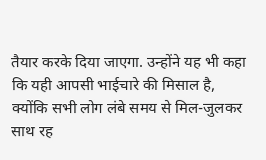तैयार करके दिया जाएगा. उन्होंने यह भी कहा कि यही आपसी भाईचारे की मिसाल है, क्योंकि सभी लोग लंबे समय से मिल-जुलकर साथ रह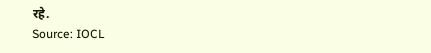रहे.
Source: IOCL